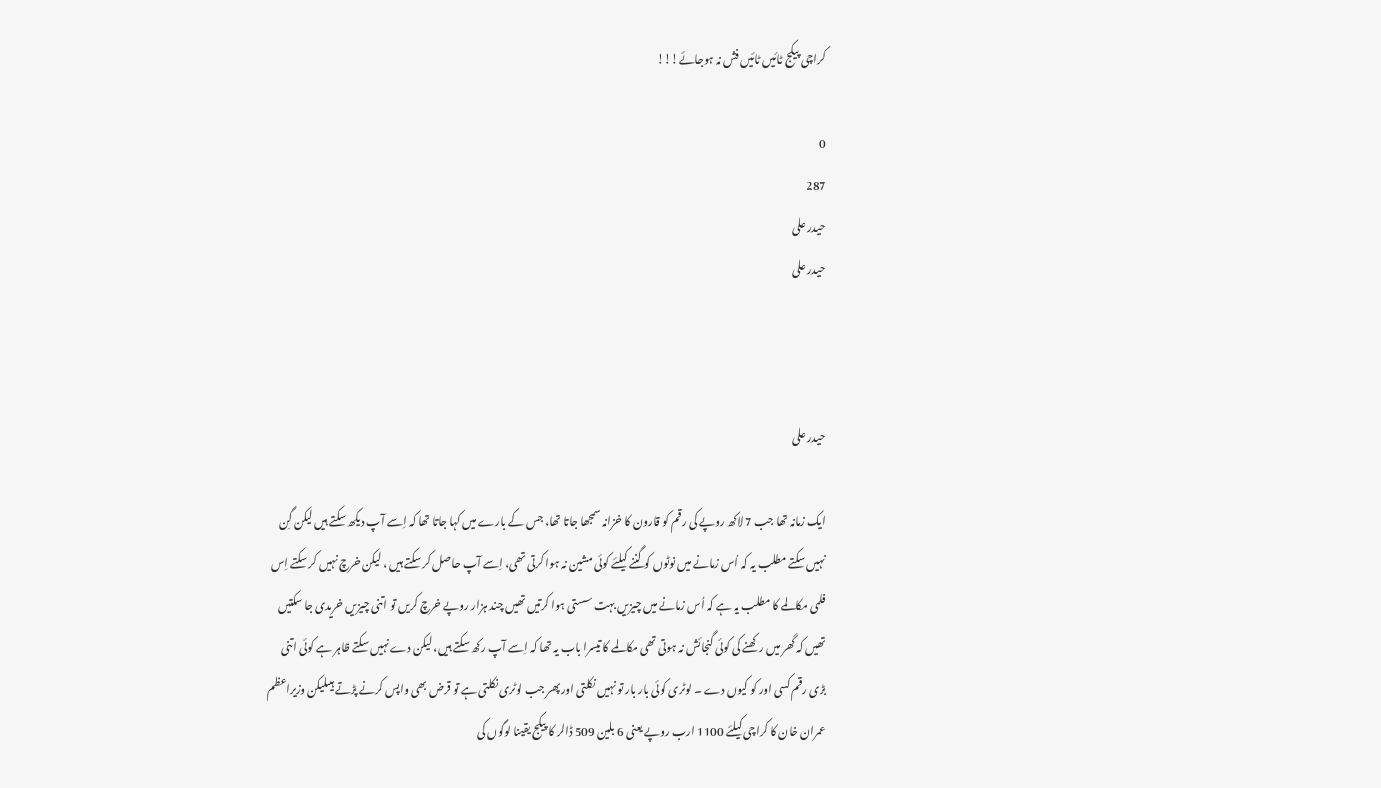کراچی پیکج ٹائیں ٹائیں فش نہ ہوجائے!!!

0
287
حیدر علی
حیدر علی



حیدر علی

ایک زمانہ تھا جب 7 لاکھ روپے کی رقم کو قارون کا خزانہ سمجھا جاتا تھا، جس کے بارے میں کہا جاتا تھا کہ اِسے آپ دیکھ سکتے ہیں لیکن گِن نہیں سکتے مطلب یہ کہ اُس زمانے میں نوٹوں کو گننے کیلئے کوئی مشین نہ ہوا کرتی تھی، اِسے آپ حاصل کر سکتے ہیں ، لیکن خرچ نہیں کر سکتے اِس فلمی مکالمے کا مطلب یہ ہے کہ اُس زمانے میں چیزیں بہت سستی ہوا کرتیں تھیں چند ہزار روپے خرچ کریں تو اتنی چیزیں خریدی جا سکتیں تھیں کہ گھر میں رکھنے کی کوئی گنجائش نہ ہوتی تھی مکالمے کا تیسرا باب یہ تھا کہ اِسے آپ رکھ سکتے ہیں، لیکن دے نہیں سکتے ظاہر ہے کوئی اتنی بڑی رقم کسی اور کو کیوں دے ۔ لوٹری کوئی بار بار تو نہیں نکلتی اور پھر جب لوٹری نکلتی ہے تو قرض بھی واپس کرنے پڑتے ہیںلیکن وزیراعظم عمران خان کا کراچی کیلئے 1100 ارب روپے یعنی 6 بلین 509 ڈالر کا پیکج یقینا لوگوں کی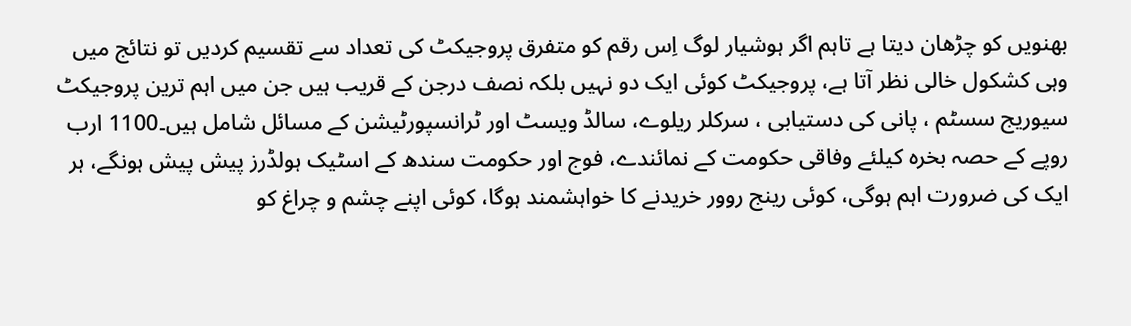بھنویں کو چڑھان دیتا ہے تاہم اگر ہوشیار لوگ اِس رقم کو متفرق پروجیکٹ کی تعداد سے تقسیم کردیں تو نتائج میں وہی کشکول خالی نظر آتا ہے، پروجیکٹ کوئی ایک دو نہیں بلکہ نصف درجن کے قریب ہیں جن میں اہم ترین پروجیکٹ سیوریج سسٹم ، پانی کی دستیابی ، سرکلر ریلوے، سالڈ ویسٹ اور ٹرانسپورٹیشن کے مسائل شامل ہیں۔1100 ارب روپے کے حصہ بخرہ کیلئے وفاقی حکومت کے نمائندے، فوج اور حکومت سندھ کے اسٹیک ہولڈرز پیش پیش ہونگے، ہر ایک کی ضرورت اہم ہوگی، کوئی رینج روور خریدنے کا خواہشمند ہوگا، کوئی اپنے چشم و چراغ کو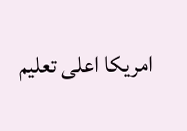امریکا اعلی تعلیم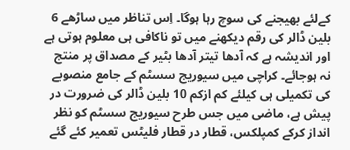کےلئے بھیجنے کی سوچ رہا ہوگا۔ اِس تناظر میں ساڑھے 6 بلین ڈالر کی رقم دیکھنے میں تو ناکافی ہی معلوم ہوتی ہے اور اندیشہ ہے کہ آدھا تیتر آدھا بٹیر کے مصداق پر منتج نہ ہوجائے۔ کراچی میں سیوریج سسٹم کے جامع منصوبے کی تکمیلی ہی کیلئے کم ازکم 10 بلین ڈالر کی ضرورت در پیش ہے، ماضی میں جس طرح سیوریج سسٹم کو نظر انداز کرکے کمپلکس، قطار در قطار فلیٹس تعمیر کئے گئے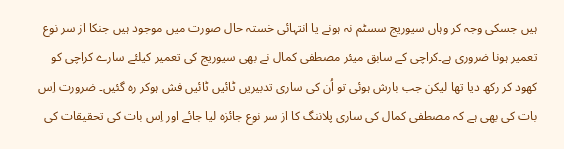ہیں جسکی وجہ کر وہاں سیوریج سسٹم نہ ہونے یا انتہائی خستہ حال صورت میں موجود ہیں جنکا از سر نوع تعمیر ہونا ضروری ہے۔کراچی کے سابق میئر مصطفی کمال نے بھی سیوریج کی تعمیر کیلئے سارے کراچی کو کھود کر رکھ دیا تھا لیکن جب بارش ہوئی تو اُن کی ساری تدبیریں ٹائیں ٹائیں فش ہوکر رہ گئیں۔ ضرورت اِس بات کی بھی ہے کہ مصطفی کمال کی ساری پلاننگ کا از سر نوع جائزہ لیا جائے اور اِس بات کی تحقیقات کی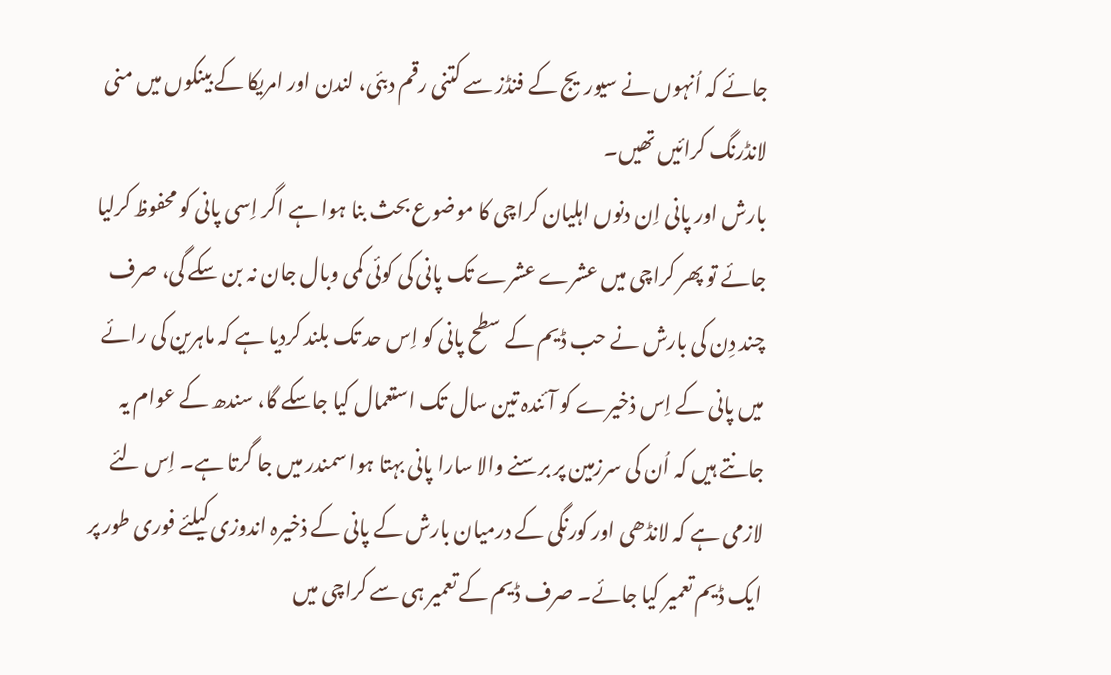جائے کہ اُنہوں نے سیوریج کے فنڈز سے کتنی رقم دبئی، لندن اور امریکا کے بینکوں میں منی لانڈرنگ کرائیں تھیں۔
بارش اور پانی اِن دنوں اہلیان کراچی کا موضوع بحث بنا ہوا ہے اگر اِسی پانی کو محفوظ کرلیا جائے تو پھر کراچی میں عشرے عشرے تک پانی کی کوئی کمی وبال جان نہ بن سکے گی، صرف چند دِن کی بارش نے حب ڈیم کے سطح پانی کو اِس حد تک بلند کردیا ہے کہ ماہرین کی رائے میں پانی کے اِس ذخیرے کو آئندہ تین سال تک استعمال کیا جاسکے گا، سندھ کے عوام یہ جانتے ہیں کہ اُن کی سرزمین پر برسنے والا سارا پانی بہتا ہوا سمندر میں جا گرتا ہے۔ اِس لئے لازمی ہے کہ لانڈھی اور کورنگی کے درمیان بارش کے پانی کے ذخیرہ اندوزی کیلئے فوری طور پر ایک ڈیم تعمیر کیا جائے۔ صرف ڈیم کے تعمیر ہی سے کراچی میں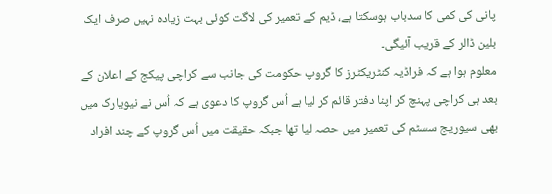پانی کی کمی کا سدباب ہوسکتا ہے، ڈیم کے تعمیر کی لاگت کوئی بہت زیادہ نہیں صرف ایک بلین ڈالر کے قریب آئیگی۔
معلوم ہوا ہے کہ فراڈیہ کنٹریکٹرز کا گروپ حکومت کی جانب سے کراچی پیکج کے اعلان کے بعد ہی کراچی پہنچ کر اپنا دفتر قائم کر لیا ہے اُس گروپ کا دعوی ہے کہ اُس نے نیویارک میں بھی سیوریج سسٹم کی تعمیر میں حصہ لیا تھا جبکہ حقیقت میں اُس گروپ کے چند افراد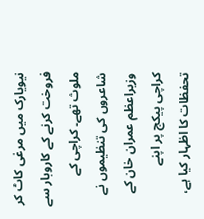نیویارک میں مرغی کاٹ کر فروخت کرنے کے کاروبار سے ملوث تھے۔ کراچی کے شاعروں کی تنظیموں نے وزیراعظم عمران خان کے کراچی پیکج پر اپنے تحفظات کا اظہار کیا ہے،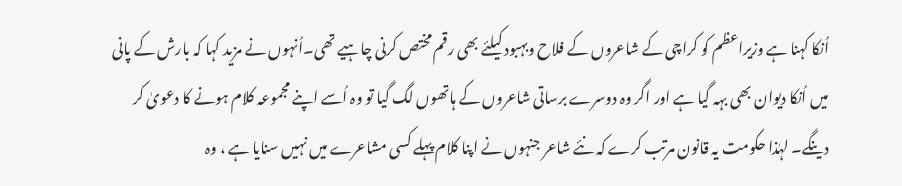اُنکا کہنا ہے وزیراعظم کو کراچی کے شاعروں کے فلاح وبہبود کیلئے بھی رقم مختص کرنی چاہیے تھی۔اُنہوں نے مزید کہا کہ بارش کے پانی میں اُنکا دیوان بھی بہہ گیا ہے اور اگر وہ دوسرے برساتی شاعروں کے ہاتھوں لگ گیا تو وہ اُسے اپنے مجموعہ کلام ہونے کا دعویٰ کر دینگے۔ لہٰذا حکومت یہ قانون مرتب کرے کہ نئے شاعر جنہوں نے اپنا کلام پہلے کسی مشاعرے میں نہیں سنایا ہے ، وہ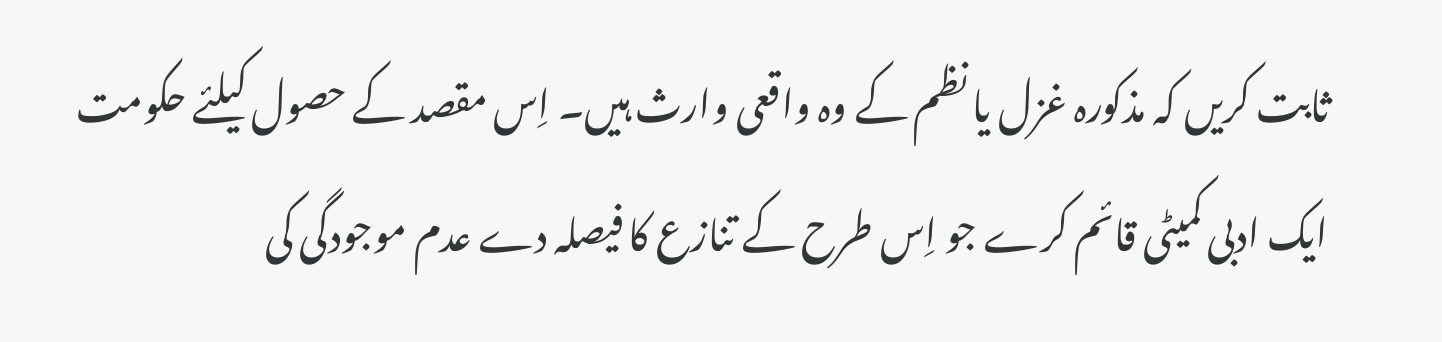ثابت کریں کہ مذکورہ غزل یا نظم کے وہ واقعی وارث ہیں۔ اِس مقصد کے حصول کیلئے حکومت ایک ادبی کمیٹی قائم کرے جو اِس طرح کے تنازع کا فیصلہ دے عدم موجودگی کی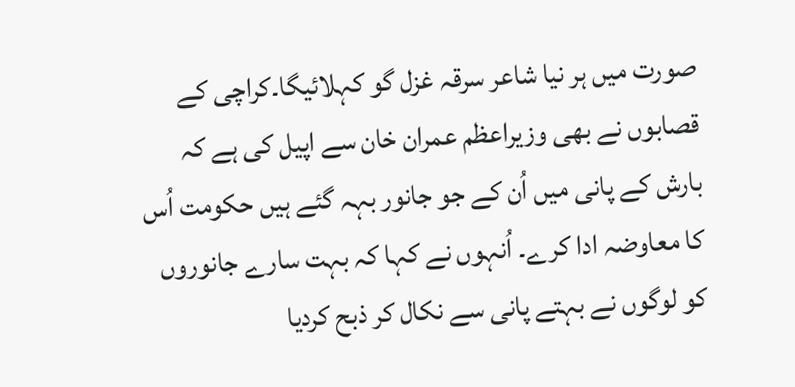صورت میں ہر نیا شاعر سرقہ غزل گو کہلائیگا۔کراچی کے قصابوں نے بھی وزیراعظم عمران خان سے اپیل کی ہے کہ بارش کے پانی میں اُن کے جو جانور بہہ گئے ہیں حکومت اُس کا معاوضہ ادا کرے۔ اُنہوں نے کہا کہ بہت سارے جانوروں کو لوگوں نے بہتے پانی سے نکال کر ذبح کردیا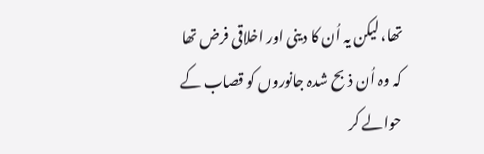تھا، لیکن یہ اُن کا دینی اور اخلاقی فرض تھا کہ وہ اُن ذبح شدہ جانوروں کو قصاب کے حوالے کر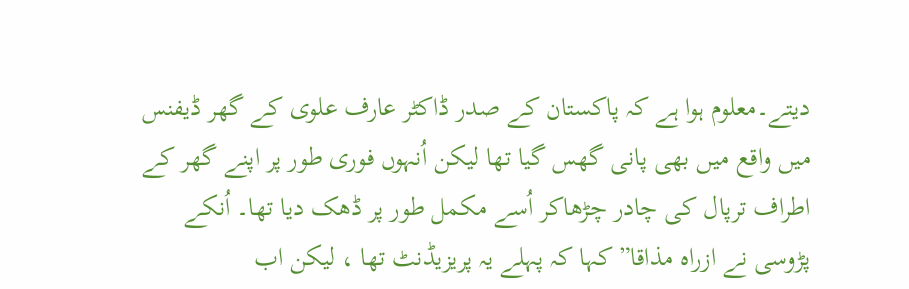دیتے۔معلوم ہوا ہے کہ پاکستان کے صدر ڈاکٹر عارف علوی کے گھر ڈیفنس میں واقع میں بھی پانی گھس گیا تھا لیکن اُنہوں فوری طور پر اپنے گھر کے اطراف ترپال کی چادر چڑھاکر اُسے مکمل طور پر ڈھک دیا تھا۔ اُنکے پڑوسی نے ازراہ مذاقا”کہا کہ پہلے یہ پریزیڈنٹ تھا ، لیکن اب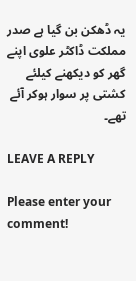یہ ڈھکن بن گیا ہے صدر مملکت ڈاکٹر علوی اپنے گھر کو دیکھنے کیلئے کشتی پر سوار ہوکر آئے تھے۔

LEAVE A REPLY

Please enter your comment!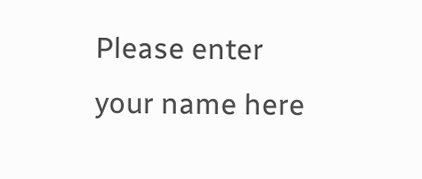Please enter your name here